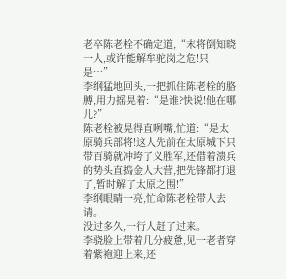老卒陈老栓不确定道,“末将倒知晓一人,或许能解牟驼岗之危!只是…”
李纲猛地回头,一把抓住陈老栓的胳膊,用力摇晃着:“是谁?快说!他在哪儿?”
陈老栓被晃得直咧嘴,忙道:“是太原骑兵部将!这人先前在太原城下只带百骑就冲垮了义胜军,还借着溃兵的势头直捣金人大营,把先锋都打退了,暂时解了太原之围!”
李纲眼睛一亮,忙命陈老栓带人去请。
没过多久,一行人赶了过来。
李骁脸上带着几分疲惫,见一老者穿着紫袍迎上来,还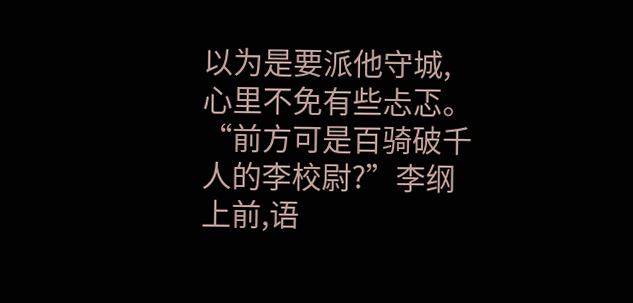以为是要派他守城,心里不免有些忐忑。
“前方可是百骑破千人的李校尉?”李纲上前,语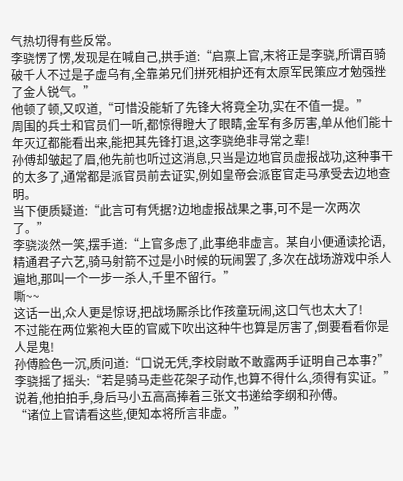气热切得有些反常。
李骁愣了愣,发现是在喊自己,拱手道:“启禀上官,末将正是李骁,所谓百骑破千人不过是子虚乌有,全靠弟兄们拼死相护还有太原军民策应才勉强挫了金人锐气。”
他顿了顿,又叹道,“可惜没能斩了先锋大将竟全功,实在不值一提。”
周围的兵士和官员们一听,都惊得瞪大了眼睛,金军有多厉害,单从他们能十年灭辽都能看出来,能把其先锋打退,这李骁绝非寻常之辈!
孙傅却皱起了眉,他先前也听过这消息,只当是边地官员虚报战功,这种事干的太多了,通常都是派官员前去证实,例如皇帝会派宦官走马承受去边地查明。
当下便质疑道:“此言可有凭据?边地虚报战果之事,可不是一次两次了。”
李骁淡然一笑,摆手道:“上官多虑了,此事绝非虚言。某自小便通读抡语,精通君子六艺,骑马射箭不过是小时候的玩闹罢了,多次在战场游戏中杀人遍地,那叫一个一步一杀人,千里不留行。”
嘶~~
这话一出,众人更是惊讶,把战场厮杀比作孩童玩闹,这口气也太大了!
不过能在两位紫袍大臣的官威下吹出这种牛也算是厉害了,倒要看看你是人是鬼!
孙傅脸色一沉,质问道:“口说无凭,李校尉敢不敢露两手证明自己本事?”
李骁摇了摇头:“若是骑马走些花架子动作,也算不得什么,须得有实证。”
说着,他拍拍手,身后马小五高高捧着三张文书递给李纲和孙傅。
“诸位上官请看这些,便知本将所言非虚。”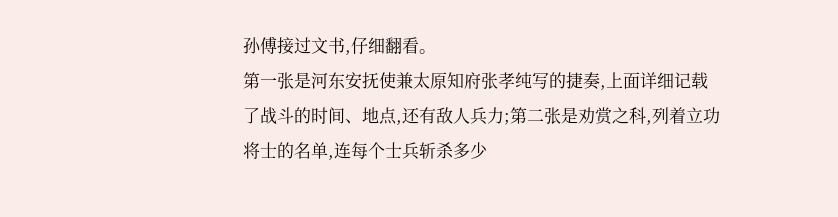孙傅接过文书,仔细翻看。
第一张是河东安抚使兼太原知府张孝纯写的捷奏,上面详细记载了战斗的时间、地点,还有敌人兵力;第二张是劝赏之科,列着立功将士的名单,连每个士兵斩杀多少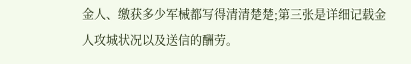金人、缴获多少军械都写得清清楚楚;第三张是详细记载金人攻城状况以及送信的酬劳。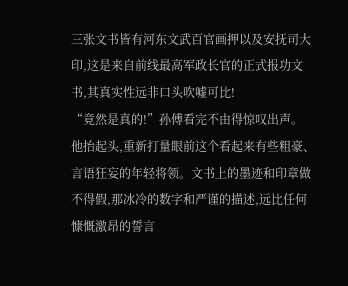三张文书皆有河东文武百官画押以及安抚司大印,这是来自前线最高军政长官的正式报功文书,其真实性远非口头吹嘘可比!
“竟然是真的!”孙傅看完不由得惊叹出声。
他抬起头,重新打量眼前这个看起来有些粗豪、言语狂妄的年轻将领。文书上的墨迹和印章做不得假,那冰冷的数字和严谨的描述,远比任何慷慨激昂的誓言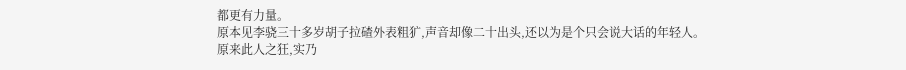都更有力量。
原本见李骁三十多岁胡子拉碴外表粗犷,声音却像二十出头,还以为是个只会说大话的年轻人。
原来此人之狂,实乃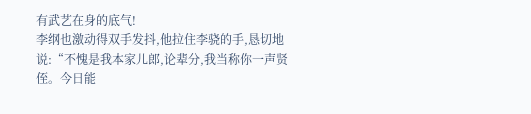有武艺在身的底气!
李纲也激动得双手发抖,他拉住李骁的手,恳切地说:“不愧是我本家儿郎,论辈分,我当称你一声贤侄。今日能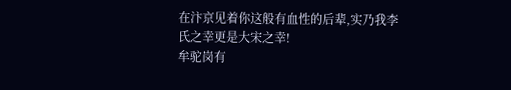在汴京见着你这般有血性的后辈,实乃我李氏之幸更是大宋之幸!
牟驼岗有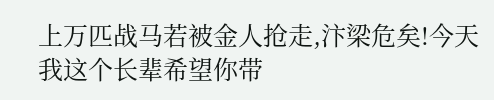上万匹战马若被金人抢走,汴梁危矣!今天我这个长辈希望你带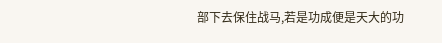部下去保住战马,若是功成便是天大的功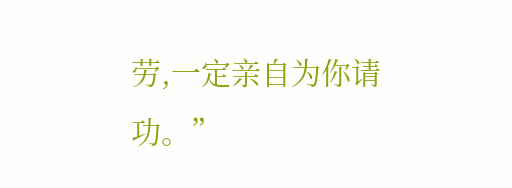劳,一定亲自为你请功。”